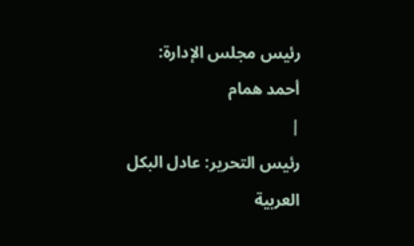رئيس مجلس الإدارة: أحمد همام
|
رئيس التحرير: عادل البكل
العربية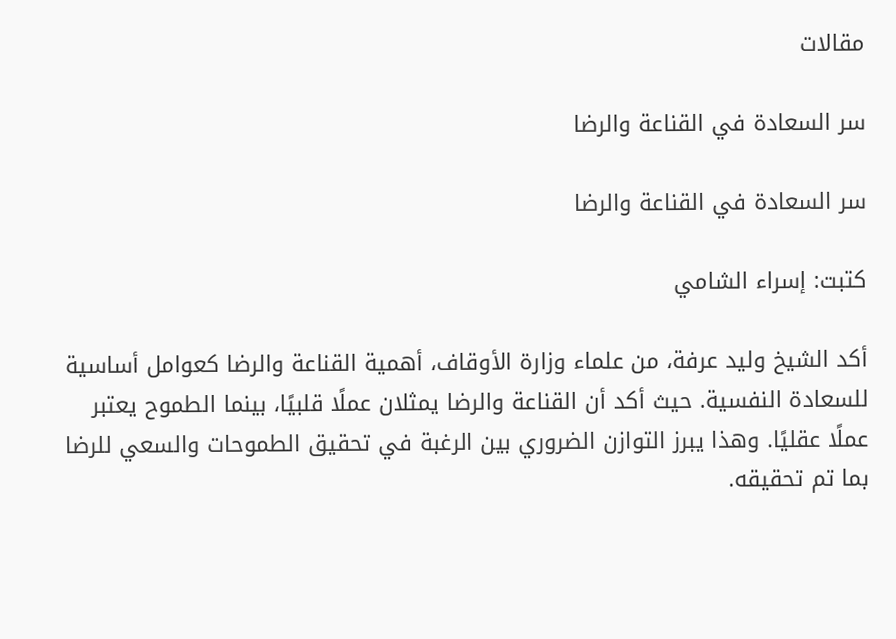مقالات

سر السعادة في القناعة والرضا

سر السعادة في القناعة والرضا

كتبت: إسراء الشامي

أكد الشيخ وليد عرفة، من علماء وزارة الأوقاف، أهمية القناعة والرضا كعوامل أساسية للسعادة النفسية. حيث أكد أن القناعة والرضا يمثلان عملًا قلبيًا، بينما الطموح يعتبر عملًا عقليًا. وهذا يبرز التوازن الضروري بين الرغبة في تحقيق الطموحات والسعي للرضا بما تم تحقيقه.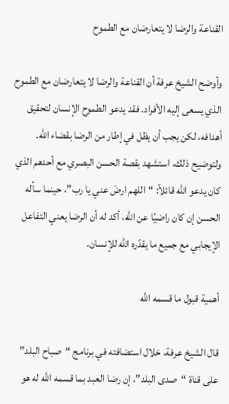القناعة والرضا لا يتعارضان مع الطموح

وأوضح الشيخ عرفة أن القناعة والرضا لا يتعارضان مع الطموح الذي يسعى إليه الأفراد. فقد يدعو الطموح الإنسان لتحقيق أهدافه، لكن يجب أن يظل في إطار من الرضا بقضاء الله. ولتوضيح ذلك، استشهد بقصة الحسن البصري مع أحدهم الذي كان يدعو الله قائلاً: “اللهم ارضَ عني يا رب”، حينما سأله الحسن إن كان راضيًا عن الله، أكد له أن الرضا يعني التفاعل الإيجابي مع جميع ما يقدّره الله للإنسان.

أهمية قبول ما قسمه الله

قال الشيخ عرفة، خلال استضافته في برنامج “صباح البلد” على قناة “صدى البلد”، إن رضا العبد بما قسمه الله له هو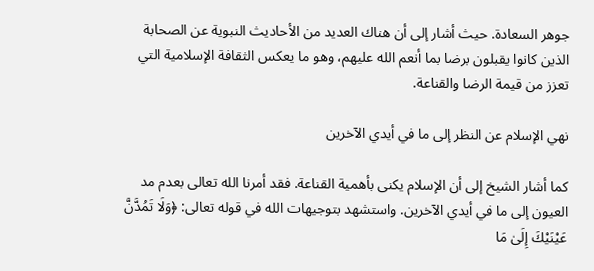جوهر السعادة. حيث أشار إلى أن هناك العديد من الأحاديث النبوية عن الصحابة الذين كانوا يقبلون برضا بما أنعم الله عليهم، وهو ما يعكس الثقافة الإسلامية التي تعزز من قيمة الرضا والقناعة.

نهي الإسلام عن النظر إلى ما في أيدي الآخرين

كما أشار الشيخ إلى أن الإسلام يكنى بأهمية القناعة. فقد أمرنا الله تعالى بعدم مد العيون إلى ما في أيدي الآخرين. واستشهد بتوجيهات الله في قوله تعالى: ﴿وَلَا تَمُدَّنَّ عَيْنَيْكَ إِلَىٰ مَا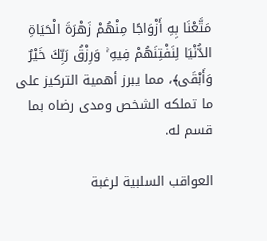مَتَّعْنَا بِهِ أَزْوَاجًا مِنْهُمْ زَهْرَةَ الْحَيَاةِ الدُّنْيَا لِنَفْتِنَهُمْ فِيهِ ۚ وَرِزْقُ رَبِّكَ خَيْرٌ وَأَبْقَى﴾، مما يبرز أهمية التركيز على ما تملكه الشخص ومدى رضاه بما قسم له.

العواقب السلبية لرغبة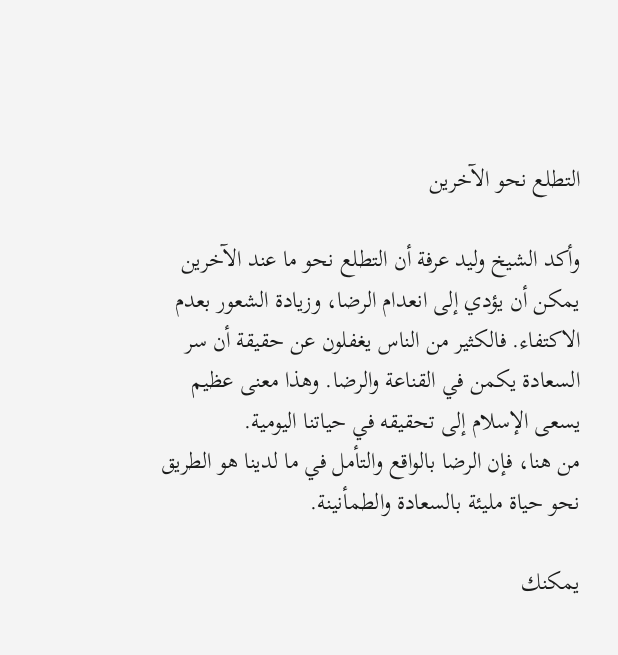التطلع نحو الآخرين

وأكد الشيخ وليد عرفة أن التطلع نحو ما عند الآخرين يمكن أن يؤدي إلى انعدام الرضا، وزيادة الشعور بعدم الاكتفاء. فالكثير من الناس يغفلون عن حقيقة أن سر السعادة يكمن في القناعة والرضا. وهذا معنى عظيم يسعى الإسلام إلى تحقيقه في حياتنا اليومية.
من هنا، فإن الرضا بالواقع والتأمل في ما لدينا هو الطريق نحو حياة مليئة بالسعادة والطمأنينة.

يمكنك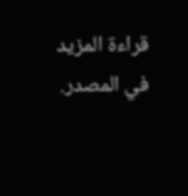قراءة المزيد في المصدر.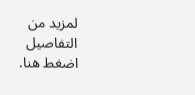لمزيد من التفاصيل اضغط هنا.